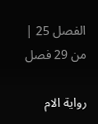الفصل 25 | من 29 فصل

رواية الام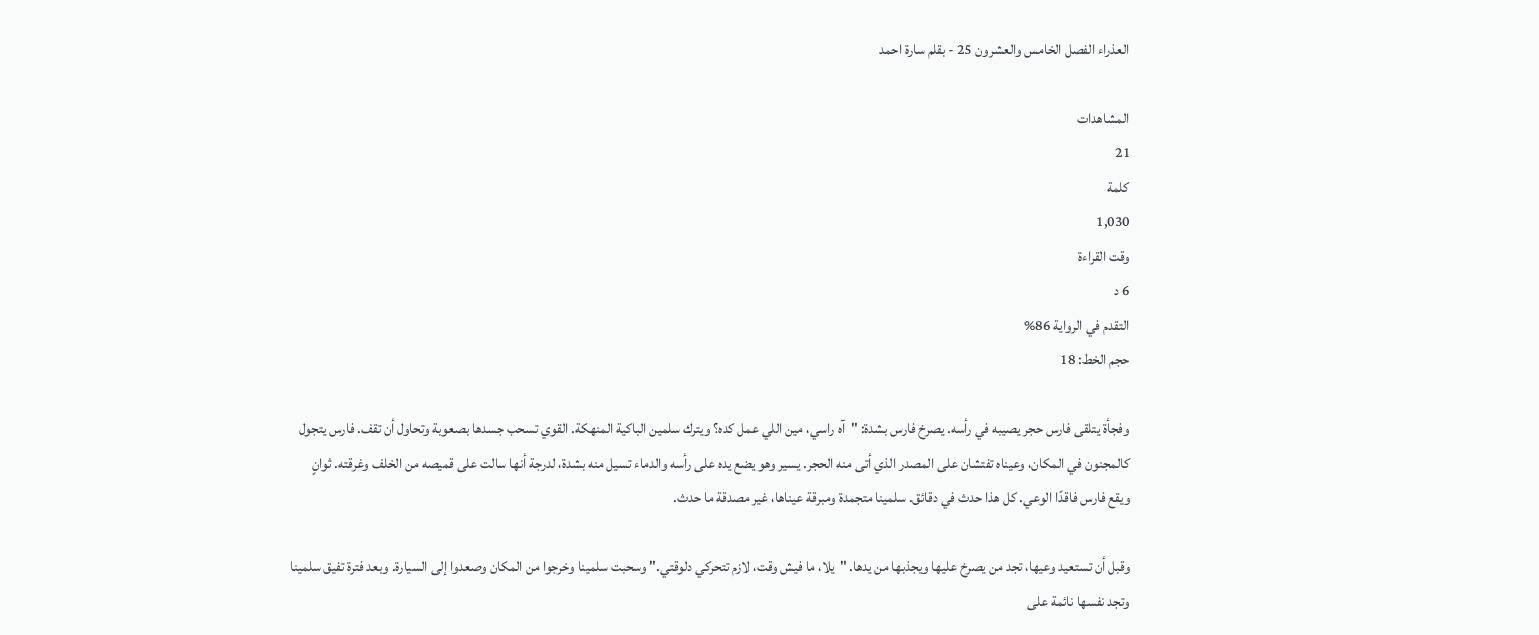العذراء الفصل الخامس والعشرون 25 - بقلم سارة احمد

المشاهدات
21
كلمة
1,030
وقت القراءة
6 د
التقدم في الرواية 86%
حجم الخط: 18

وفجأة يتلقى فارس حجر يصيبه في رأسه. يصرخ فارس بشدة: "آه راسي، مين اللي عمل كده؟ ويترك سلمين الباكية المنهكة. القوي تسحب جسدها بصعوبة وتحاول أن تقف. فارس يتجول كالمجنون في المكان، وعيناه تفتشان على المصدر الذي أتى منه الحجر. يسير وهو يضع يده على رأسه والدماء تسيل منه بشدة، لدرجة أنها سالت على قميصه من الخلف وغرقته. ثوانٍ ويقع فارس فاقدًا الوعي. كل هذا حدث في دقائق. سلمينا متجمدة ومبرقة عيناها، غير مصدقة ما حدث.

وقبل أن تستعيد وعيها، تجد من يصرخ عليها ويجذبها من يدها. "يلا، ما فيش وقت، لازم تتحركي دلوقتي." وسحبت سلمينا وخرجوا من المكان وصعدوا إلى السيارة. وبعد فترة تفيق سلمينا وتجد نفسها نائمة على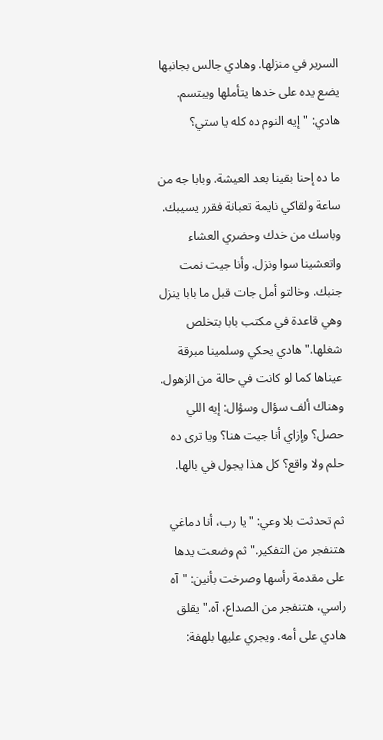السرير في منزلها. وهادي جالس بجانبها يضع يده على خدها يتأملها ويبتسم. هادي: "إيه النوم ده كله يا ستي؟

ما ده إحنا بقينا بعد العيشة. وبابا جه من ساعة ولقاكي نايمة تعبانة فقرر يسيبك. وباسك من خدك وحضري العشاء واتعشينا سوا ونزل. وأنا جيت نمت جنبك. وخالتو أمل جات قبل ما بابا ينزل وهي قاعدة في مكتب بابا بتخلص شغلها." هادي يحكي وسلمينا مبرقة عيناها كما لو كانت في حالة من الزهول. وهناك ألف سؤال وسؤال: إيه اللي حصل؟ وإزاي أنا جيت هنا؟ ويا ترى ده حلم ولا واقع؟ كل هذا يجول في بالها.

ثم تحدثت بلا وعي: "يا رب، أنا دماغي هتنفجر من التفكير." ثم وضعت يدها على مقدمة رأسها وصرخت بأنين: "آه راسي، هتنفجر من الصداع، آه." يقلق هادي على أمه. ويجري عليها بلهفة: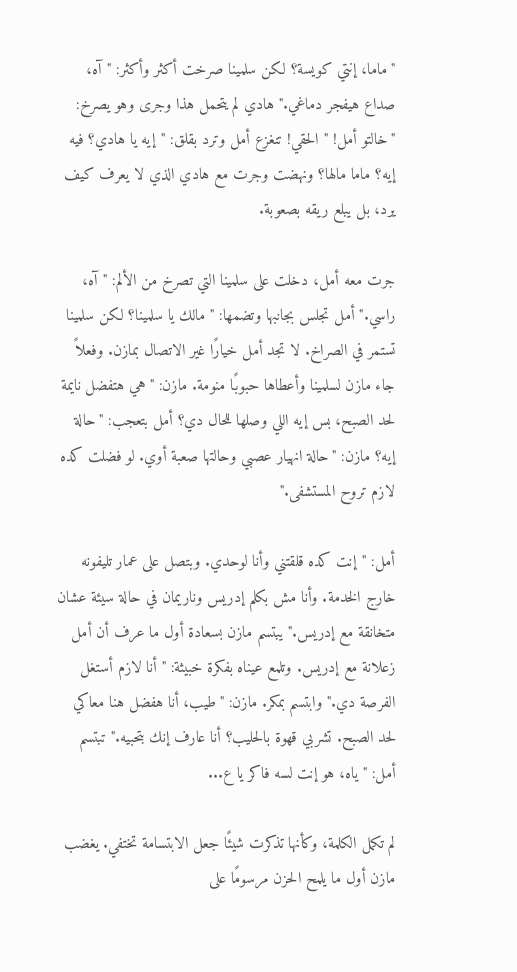"ماما، إنتي كويسة؟ لكن سلمينا صرخت أكثر وأكثر: "آه، صداع هيفجر دماغي." هادي لم يتحمل هذا وجرى وهو يصرخ: "خالتو أمل! "الحقي! تنغزع أمل وترد بقلق: "إيه يا هادي؟ فيه إيه؟ ماما مالها؟ ونهضت وجرت مع هادي الذي لا يعرف كيف يرد، بل يبلع ريقه بصعوبة.

جرت معه أمل، دخلت على سلمينا التي تصرخ من الألم: "آه، راسي." أمل تجلس بجانبها وتضمها: "مالك يا سلمينا؟ لكن سلمينا تستمر في الصراخ. لا تجد أمل خيارًا غير الاتصال بمازن. وفعلاً جاء مازن لسلمينا وأعطاها حبوبًا منومة. مازن: "هي هتفضل نايمة لحد الصبح، بس إيه اللي وصلها للحال دي؟ أمل بتعجب: "حالة إيه؟ مازن: "حالة انهيار عصبي وحالتها صعبة أوي. لو فضلت كده لازم تروح المستشفى."

أمل: "إنت كده قلقتني وأنا لوحدي. وبتصل على عمار تليفونه خارج الخدمة. وأنا مش بكلم إدريس وناريمان في حالة سيئة عشان متخانقة مع إدريس." يبتسم مازن بسعادة أول ما عرف أن أمل زعلانة مع إدريس. وتلمع عيناه بفكرة خبيثة: "أنا لازم أستغل الفرصة دي." وابتسم بمكر. مازن: "طيب، أنا هفضل هنا معاكي لحد الصبح. تشربي قهوة بالحليب؟ أنا عارف إنك بتحبيه." تبتسم أمل: "ياه، هو إنت لسه فاكر يا ع...

لم تكمل الكلمة، وكأنها تذكرت شيئًا جعل الابتسامة تختفي. يغضب مازن أول ما يلمح الحزن مرسومًا على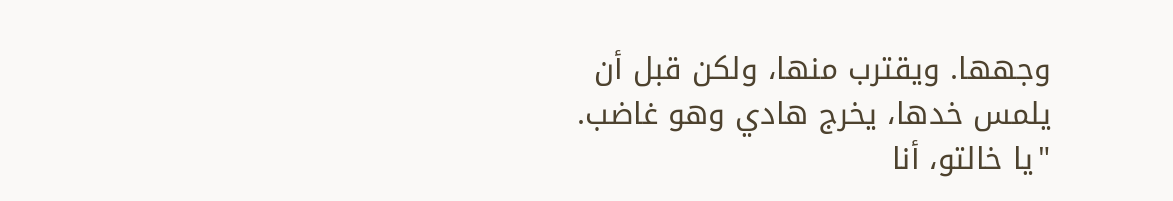وجهها. ويقترب منها، ولكن قبل أن يلمس خدها، يخرج هادي وهو غاضب. "يا خالتو، أنا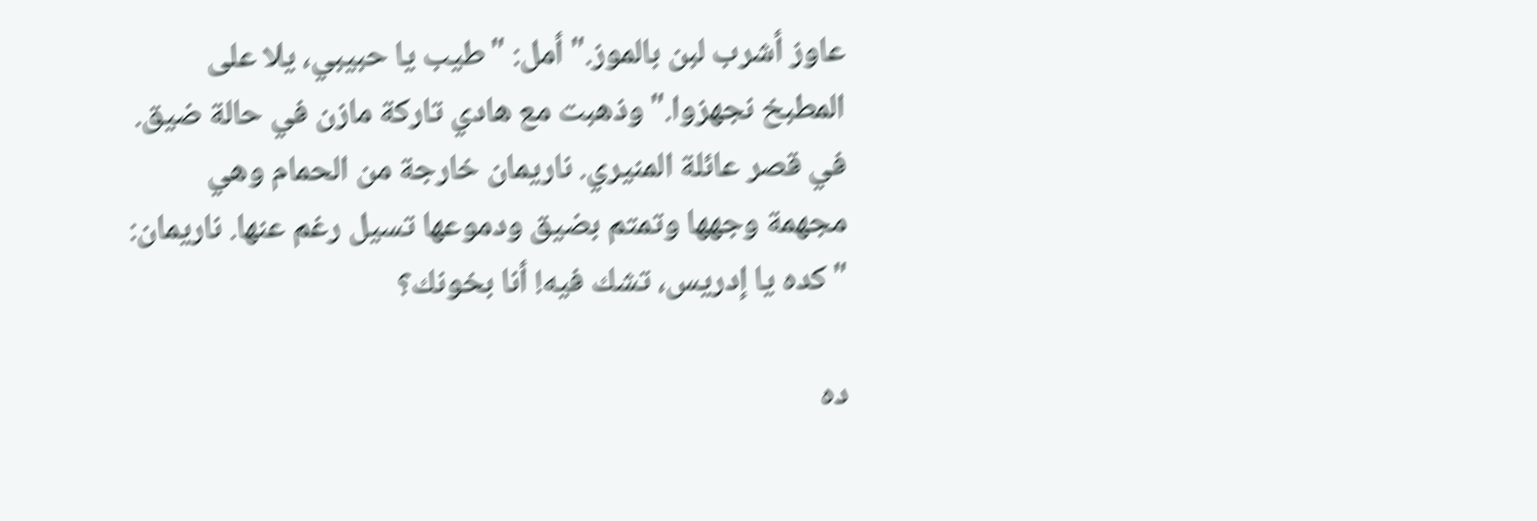عاوز أشرب لبن بالموز." أمل: "طيب يا حبيبي، يلا على المطبخ نجهزوا." وذهبت مع هادي تاركة مازن في حالة ضيق. في قصر عائلة المنيري. ناريمان خارجة من الحمام وهي مجهمة وجهها وتمتم بضيق ودموعها تسيل رغم عنها. ناريمان: "كده يا إدريس، تشك فيه! أنا بخونك؟

ده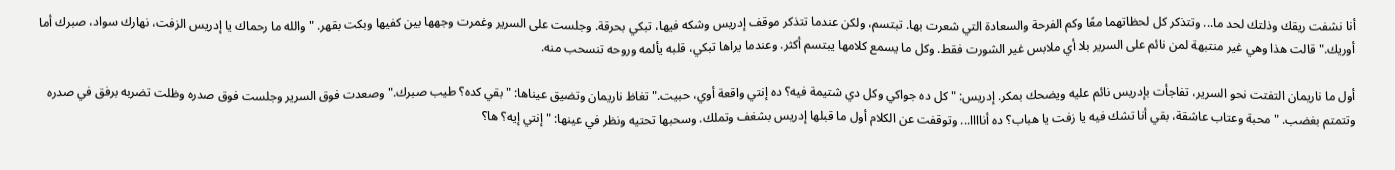أنا نشفت ريقك وذلتك لحد ما... وتتذكر كل لحظاتهما معًا وكم الفرحة والسعادة التي شعرت بها. تبتسم، ولكن عندما تتذكر موقف إدريس وشكه فيها، تبكي بحرقة. وجلست على السرير وغمرت وجهها بين كفيها وبكت بقهر. "والله ما رحماك يا إدريس الزفت، نهارك سواد، صبرك أما أوريك." قالت هذا وهي غير منتبهة لمن نائم على السرير بلا أي ملابس غير الشورت فقط. وكل ما يسمع كلامها يبتسم أكثر. وعندما يراها تبكي، قلبه يألمه وروحه تنسحب منه.

أول ما ناريمان التفتت نحو السرير، تفاجأت بإدريس نائم عليه ويضحك بمكر. إدريس: "كل ده جواكي وكل دي شتيمة فيه؟ ده إنتي واقعة أوي، حبيت." تغاظ ناريمان وتضيق عيناها: "بقي كده؟ طيب صبرك." وصعدت فوق السرير وجلست فوق صدره وظلت تضربه برفق في صدره وتتمتم بغضب. "محبة وعتاب عاشقة، بقي أنا تشك فيه يا زفت يا هباب؟ ده أناااا... وتوقفت عن الكلام أول ما قبلها إدريس بشغف وتملك. وسحبها تحتيه ونظر في عينها: "إنتي إيه؟ ها؟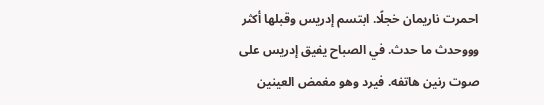احمرت ناريمان خجلًا. ابتسم إدريس وقبلها أكثر وووحدث ما حدث. في الصباح يفيق إدريس على صوت رنين هاتفه. فيرد وهو مغمض العينين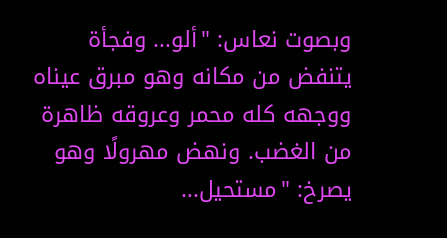وبصوت نعاس: "ألو... وفجأة يتنفض من مكانه وهو مبرق عيناه ووجهه كله محمر وعروقه ظاهرة من الغضب. ونهض مهرولًا وهو يصرخ: "مستحيل...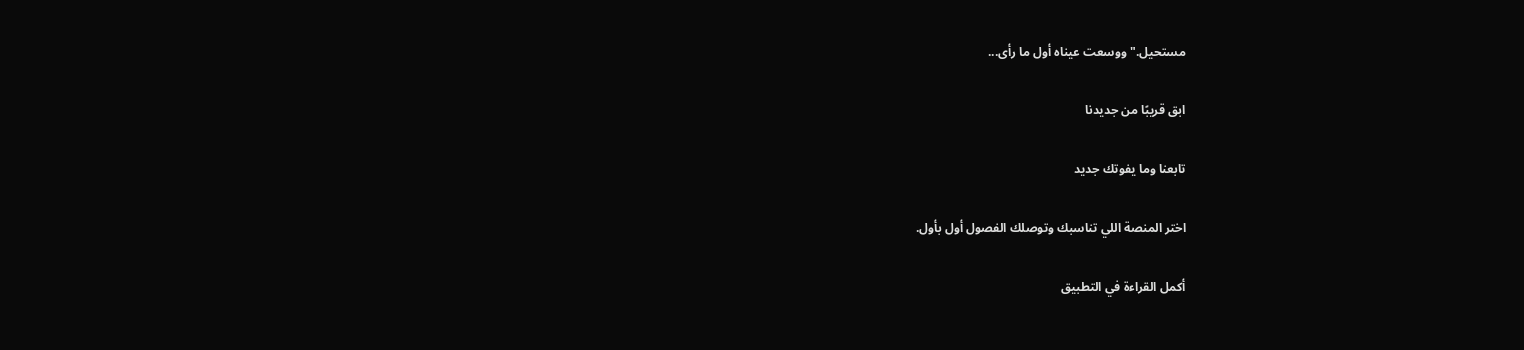مستحيل." ووسعت عيناه أول ما رأى...

ابق قريبًا من جديدنا

تابعنا وما يفوتك جديد

اختر المنصة اللي تناسبك وتوصلك الفصول أول بأول.

أكمل القراءة في التطبيق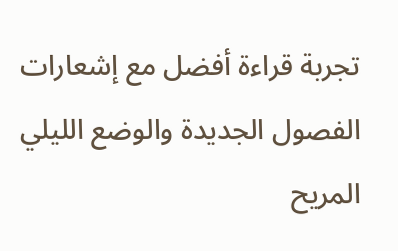تجربة قراءة أفضل مع إشعارات الفصول الجديدة والوضع الليلي المريح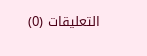التعليقات (0)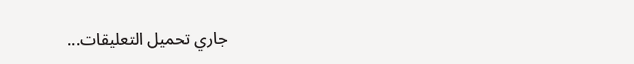جاري تحميل التعليقات...